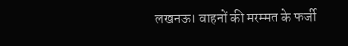लखनऊ। वाहनों की मरम्मत के फर्जी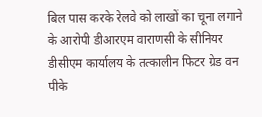बिल पास करके रेलवे को लाखों का चूना लगाने के आरोपी डीआरएम वाराणसी के सीनियर डीसीएम कार्यालय के तत्कालीन फिटर ग्रेड वन पीके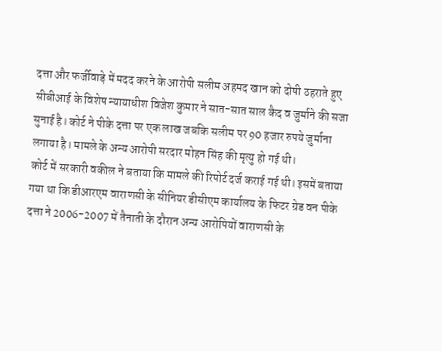दत्ता और फर्जीवाड़े में मदद करने के आरोपी सलीम अहमद खान को दोषी ठहराते हुए सीबीआई के विशेष न्यायाधीश विजेश कुमार ने सात-सात साल कैद व जुर्माने की सजा सुनाई है। कोर्ट ने पीके दत्ता पर एक लाख जबकि सलीम पर 90 हजार रुपये जुर्माना लगाया है। मामले के अन्य आरोपी सरदार मोहन सिंह की मृत्यु हो गई थी।
कोर्ट में सरकारी वकील ने बताया कि मामले की रिपोर्ट दर्ज कराई गई थी। इसमें बताया गया था कि डीआरएम वाराणसी के सीनियर डीसीएम कार्यालय के फिटर ग्रेड वन पीके दत्ता ने 2006-2007 में तैनाती के दौरान अन्य आरोपियों वाराणसी के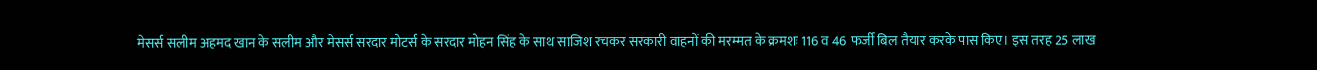मेसर्स सलीम अहमद खान के सलीम और मेसर्स सरदार मोटर्स के सरदार मोहन सिंह के साथ साजिश रचकर सरकारी वाहनों की मरम्मत के क्रमशः 116 व 46 फर्जी बिल तैयार करके पास किए। इस तरह 25 लाख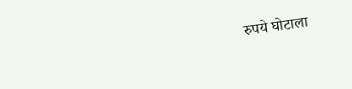रुपये घोटाला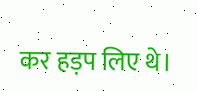कर हड़प लिए थे।